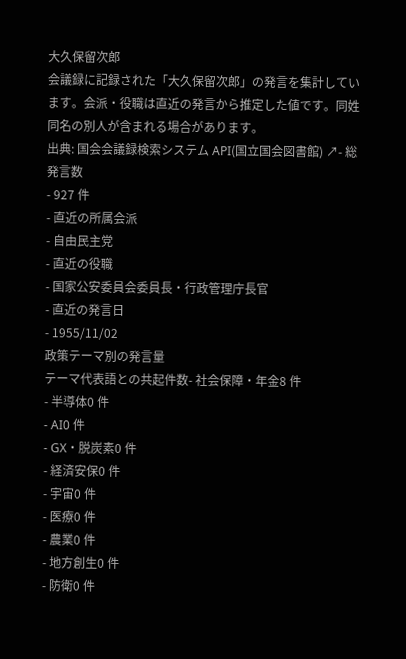大久保留次郎
会議録に記録された「大久保留次郎」の発言を集計しています。会派・役職は直近の発言から推定した値です。同姓同名の別人が含まれる場合があります。
出典: 国会会議録検索システム API(国立国会図書館) ↗- 総発言数
- 927 件
- 直近の所属会派
- 自由民主党
- 直近の役職
- 国家公安委員会委員長・行政管理庁長官
- 直近の発言日
- 1955/11/02
政策テーマ別の発言量
テーマ代表語との共起件数- 社会保障・年金8 件
- 半導体0 件
- AI0 件
- GX・脱炭素0 件
- 経済安保0 件
- 宇宙0 件
- 医療0 件
- 農業0 件
- 地方創生0 件
- 防衛0 件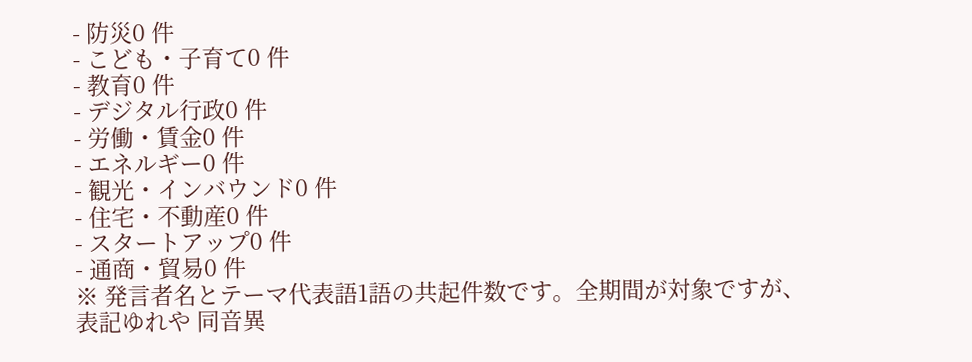- 防災0 件
- こども・子育て0 件
- 教育0 件
- デジタル行政0 件
- 労働・賃金0 件
- エネルギー0 件
- 観光・インバウンド0 件
- 住宅・不動産0 件
- スタートアップ0 件
- 通商・貿易0 件
※ 発言者名とテーマ代表語1語の共起件数です。全期間が対象ですが、表記ゆれや 同音異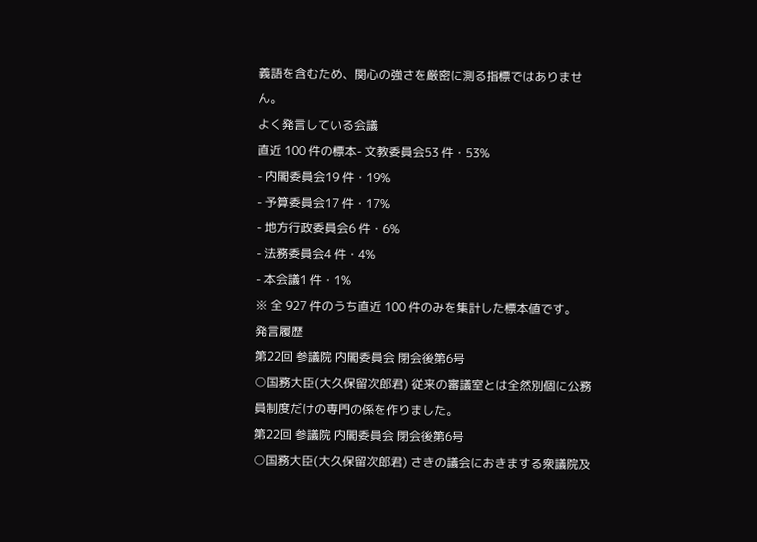義語を含むため、関心の強さを厳密に測る指標ではありません。
よく発言している会議
直近 100 件の標本- 文教委員会53 件・53%
- 内閣委員会19 件・19%
- 予算委員会17 件・17%
- 地方行政委員会6 件・6%
- 法務委員会4 件・4%
- 本会議1 件・1%
※ 全 927 件のうち直近 100 件のみを集計した標本値です。
発言履歴
第22回 参議院 内閣委員会 閉会後第6号
○国務大臣(大久保留次郎君) 従来の審議室とは全然別個に公務員制度だけの専門の係を作りました。
第22回 参議院 内閣委員会 閉会後第6号
○国務大臣(大久保留次郎君) さきの議会におきまする衆議院及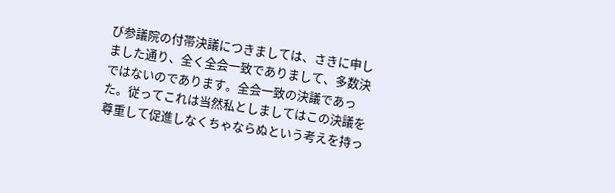び参議院の付帯決議につきましては、さきに申しました通り、全く全会一致でありまして、多数決ではないのであります。全会一致の決議であった。従ってこれは当然私としましてはこの決議を尊重して促進しなくちゃならぬという考えを持っ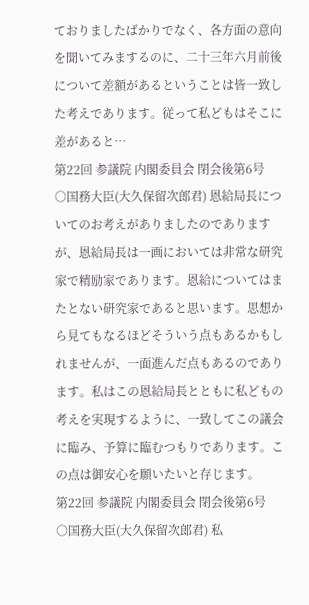ておりましたばかりでなく、各方面の意向を聞いてみまするのに、二十三年六月前後について差額があるということは皆一致した考えであります。従って私どもはそこに差があると…
第22回 参議院 内閣委員会 閉会後第6号
○国務大臣(大久保留次郎君) 恩給局長についてのお考えがありましたのでありますが、恩給局長は一画においては非常な研究家で精励家であります。恩給についてはまたとない研究家であると思います。思想から見てもなるほどそういう点もあるかもしれませんが、一面進んだ点もあるのであります。私はこの恩給局長とともに私どもの考えを実現するように、一致してこの議会に臨み、予算に臨むつもりであります。この点は御安心を願いたいと存じます。
第22回 参議院 内閣委員会 閉会後第6号
○国務大臣(大久保留次郎君) 私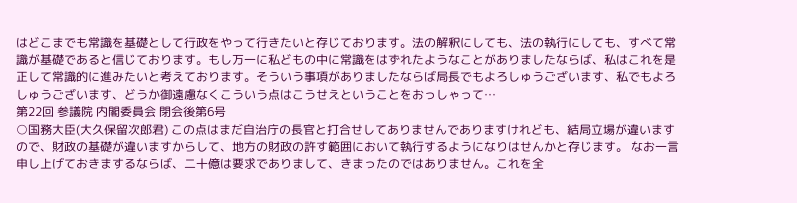はどこまでも常識を基礎として行政をやって行きたいと存じております。法の解釈にしても、法の執行にしても、すべて常識が基礎であると信じております。もし万一に私どもの中に常識をはずれたようなことがありましたならば、私はこれを是正して常識的に進みたいと考えております。そういう事項がありましたならば局長でもよろしゅうございます、私でもよろしゅうございます、どうか御遠慮なくこういう点はこうせえということをおっしゃって…
第22回 参議院 内閣委員会 閉会後第6号
○国務大臣(大久保留次郎君) この点はまだ自治庁の長官と打合せしてありませんでありますけれども、結局立場が違いますので、財政の基礎が違いますからして、地方の財政の許す範囲において執行するようになりはせんかと存じます。 なお一言申し上げておきまするならば、二十億は要求でありまして、きまったのではありません。これを全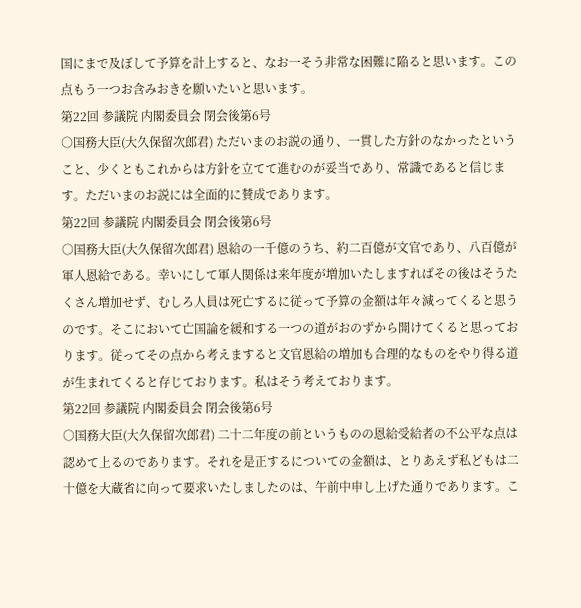国にまで及ぼして予算を計上すると、なお一そう非常な困難に陥ると思います。この点もう一つお含みおきを願いたいと思います。
第22回 参議院 内閣委員会 閉会後第6号
○国務大臣(大久保留次郎君) ただいまのお説の通り、一貫した方針のなかったということ、少くともこれからは方針を立てて進むのが妥当であり、常識であると信じます。ただいまのお説には全面的に賛成であります。
第22回 参議院 内閣委員会 閉会後第6号
○国務大臣(大久保留次郎君) 恩給の一千億のうち、約二百億が文官であり、八百億が軍人恩給である。幸いにして軍人関係は来年度が増加いたしますればその後はそうたくさん増加せず、むしろ人員は死亡するに従って予算の金額は年々減ってくると思うのです。そこにおいて亡国論を緩和する一つの道がおのずから開けてくると思っております。従ってその点から考えますると文官恩給の増加も合理的なものをやり得る道が生まれてくると存じております。私はそう考えております。
第22回 参議院 内閣委員会 閉会後第6号
○国務大臣(大久保留次郎君) 二十二年度の前というものの恩給受給者の不公平な点は認めて上るのであります。それを是正するについての金額は、とりあえず私どもは二十億を大蔵省に向って要求いたしましたのは、午前中申し上げた通りであります。こ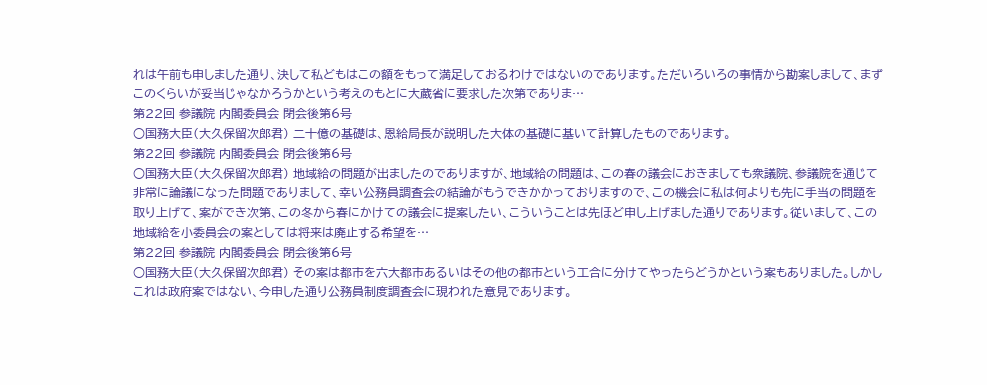れは午前も申しました通り、決して私どもはこの額をもって満足しておるわけではないのであります。ただいろいろの事情から勘案しまして、まずこのくらいが妥当じゃなかろうかという考えのもとに大蔵省に要求した次第でありま…
第22回 参議院 内閣委員会 閉会後第6号
○国務大臣(大久保留次郎君) 二十億の基礎は、恩給局長が説明した大体の基礎に基いて計算したものであります。
第22回 参議院 内閣委員会 閉会後第6号
○国務大臣(大久保留次郎君) 地域給の問題が出ましたのでありますが、地域給の問題は、この春の議会におきましても衆議院、参議院を通じて非常に論議になった問題でありまして、幸い公務員調査会の結論がもうできかかっておりますので、この機会に私は何よりも先に手当の問題を取り上げて、案ができ次第、この冬から春にかけての議会に提案したい、こういうことは先ほど申し上げました通りであります。従いまして、この地域給を小委員会の案としては将来は廃止する希望を…
第22回 参議院 内閣委員会 閉会後第6号
○国務大臣(大久保留次郎君) その案は都市を六大都市あるいはその他の都市という工合に分けてやったらどうかという案もありました。しかしこれは政府案ではない、今申した通り公務員制度調査会に現われた意見であります。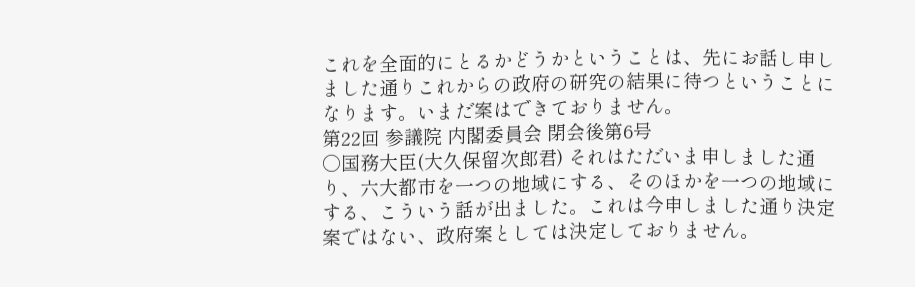これを全面的にとるかどうかということは、先にお話し申しました通りこれからの政府の研究の結果に待つということになります。いまだ案はできておりません。
第22回 参議院 内閣委員会 閉会後第6号
○国務大臣(大久保留次郎君) それはただいま申しました通り、六大都市を一つの地域にする、そのほかを一つの地域にする、こういう話が出ました。これは今申しました通り決定案ではない、政府案としては決定しておりません。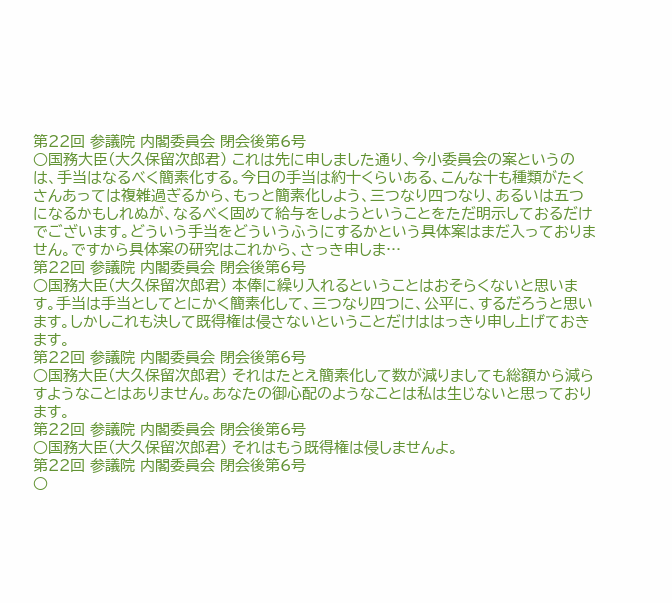第22回 参議院 内閣委員会 閉会後第6号
○国務大臣(大久保留次郎君) これは先に申しました通り、今小委員会の案というのは、手当はなるべく簡素化する。今日の手当は約十くらいある、こんな十も種類がたくさんあっては複雑過ぎるから、もっと簡素化しよう、三つなり四つなり、あるいは五つになるかもしれぬが、なるべく固めて給与をしようということをただ明示しておるだけでございます。どういう手当をどういうふうにするかという具体案はまだ入っておりません。ですから具体案の研究はこれから、さっき申しま…
第22回 参議院 内閣委員会 閉会後第6号
○国務大臣(大久保留次郎君) 本俸に繰り入れるということはおそらくないと思います。手当は手当としてとにかく簡素化して、三つなり四つに、公平に、するだろうと思います。しかしこれも決して既得権は侵さないということだけははっきり申し上げておきます。
第22回 参議院 内閣委員会 閉会後第6号
○国務大臣(大久保留次郎君) それはたとえ簡素化して数が減りましても総額から減らすようなことはありません。あなたの御心配のようなことは私は生じないと思っております。
第22回 参議院 内閣委員会 閉会後第6号
○国務大臣(大久保留次郎君) それはもう既得権は侵しませんよ。
第22回 参議院 内閣委員会 閉会後第6号
○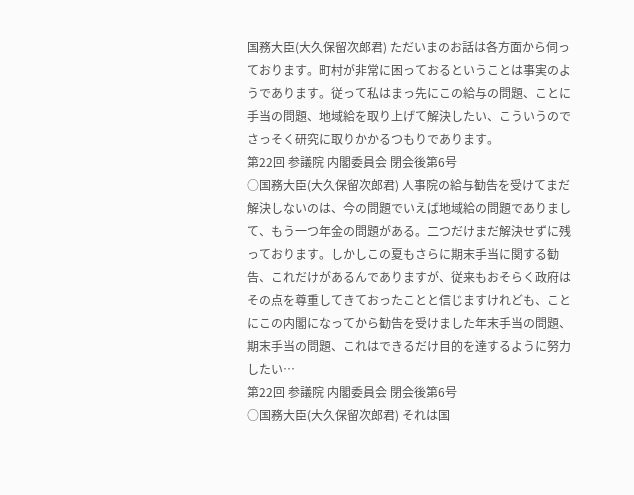国務大臣(大久保留次郎君) ただいまのお話は各方面から伺っております。町村が非常に困っておるということは事実のようであります。従って私はまっ先にこの給与の問題、ことに手当の問題、地域給を取り上げて解決したい、こういうのでさっそく研究に取りかかるつもりであります。
第22回 参議院 内閣委員会 閉会後第6号
○国務大臣(大久保留次郎君) 人事院の給与勧告を受けてまだ解決しないのは、今の問題でいえば地域給の問題でありまして、もう一つ年金の問題がある。二つだけまだ解決せずに残っております。しかしこの夏もさらに期末手当に関する勧告、これだけがあるんでありますが、従来もおそらく政府はその点を尊重してきておったことと信じますけれども、ことにこの内閣になってから勧告を受けました年末手当の問題、期末手当の問題、これはできるだけ目的を達するように努力したい…
第22回 参議院 内閣委員会 閉会後第6号
○国務大臣(大久保留次郎君) それは国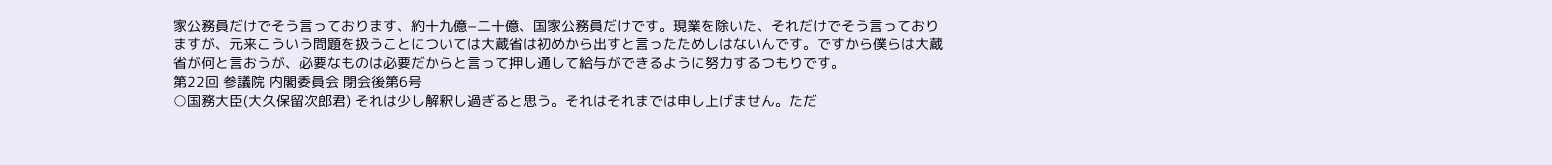家公務員だけでそう言っております、約十九億−二十億、国家公務員だけです。現業を除いた、それだけでそう言っておりますが、元来こういう問題を扱うことについては大蔵省は初めから出すと言ったためしはないんです。ですから僕らは大蔵省が何と言おうが、必要なものは必要だからと言って押し通して給与ができるように努力するつもりです。
第22回 参議院 内閣委員会 閉会後第6号
○国務大臣(大久保留次郎君) それは少し解釈し過ぎると思う。それはそれまでは申し上げません。ただ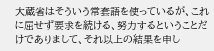大蔵省はそういう常套語を使っているが、これに屈せず要求を続ける、努力するということだけでありまして、それ以上の結果を申し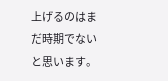上げるのはまだ時期でないと思います。